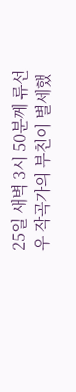25일 새벽 3시 50분께 류선우 작곡가의 부친이 별세했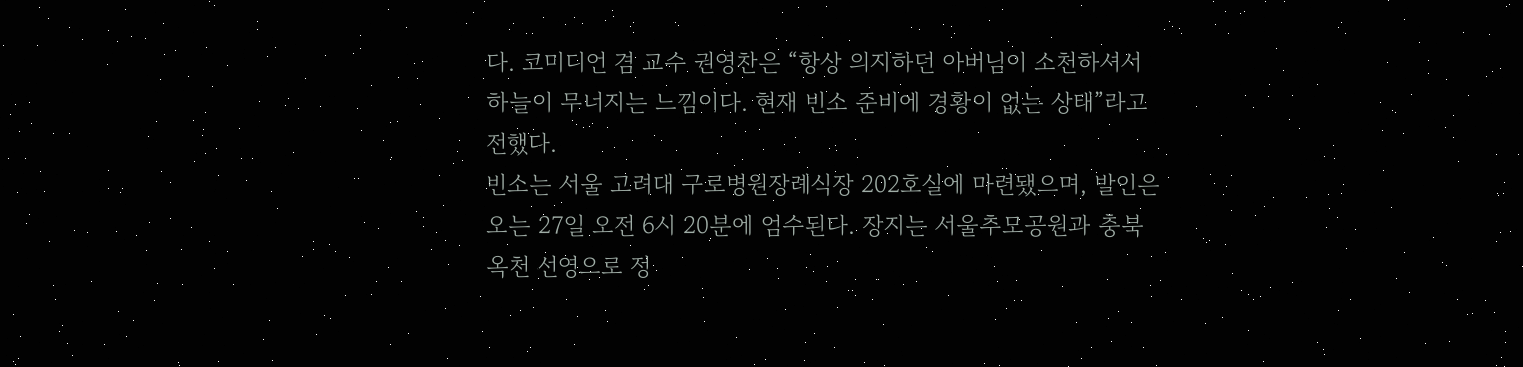다. 코미디언 겸 교수 권영찬은 “항상 의지하던 아버님이 소천하셔서 하늘이 무너지는 느낌이다. 현재 빈소 준비에 경황이 없는 상태”라고 전했다.
빈소는 서울 고려대 구로병원장례식장 202호실에 마련됐으며, 발인은 오는 27일 오전 6시 20분에 엄수된다. 장지는 서울추모공원과 충북 옥천 선영으로 정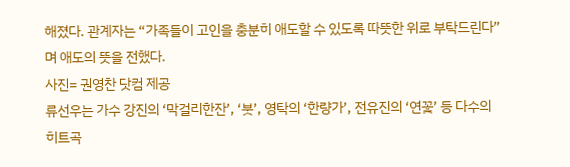해졌다. 관계자는 “가족들이 고인을 충분히 애도할 수 있도록 따뜻한 위로 부탁드린다”며 애도의 뜻을 전했다.
사진= 권영찬 닷컴 제공
류선우는 가수 강진의 ‘막걸리한잔’, ‘붓’, 영탁의 ‘한량가’, 전유진의 ‘연꽃’ 등 다수의 히트곡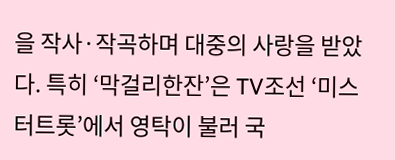을 작사·작곡하며 대중의 사랑을 받았다. 특히 ‘막걸리한잔’은 TV조선 ‘미스터트롯’에서 영탁이 불러 국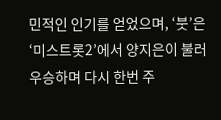민적인 인기를 얻었으며, ‘붓’은 ‘미스트롯2’에서 양지은이 불러 우승하며 다시 한번 주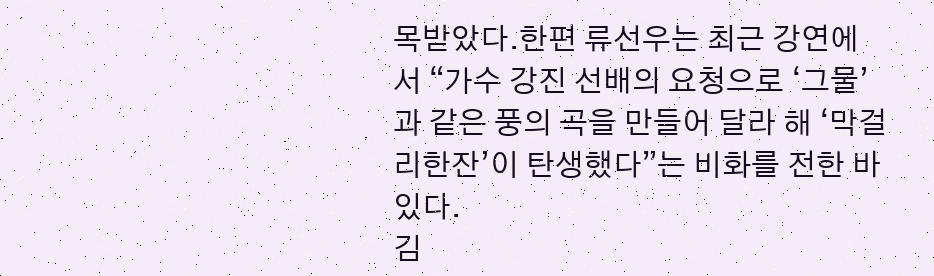목받았다.한편 류선우는 최근 강연에서 “가수 강진 선배의 요청으로 ‘그물’과 같은 풍의 곡을 만들어 달라 해 ‘막걸리한잔’이 탄생했다”는 비화를 전한 바 있다.
김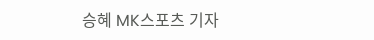승혜 MK스포츠 기자